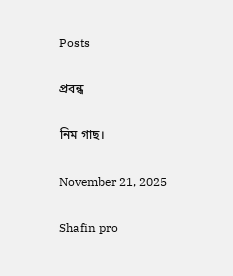Posts

প্রবন্ধ

নিম গাছ।

November 21, 2025

Shafin pro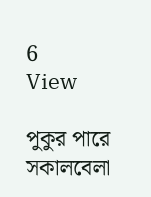6
View

পুকুর পারে সকালবেলা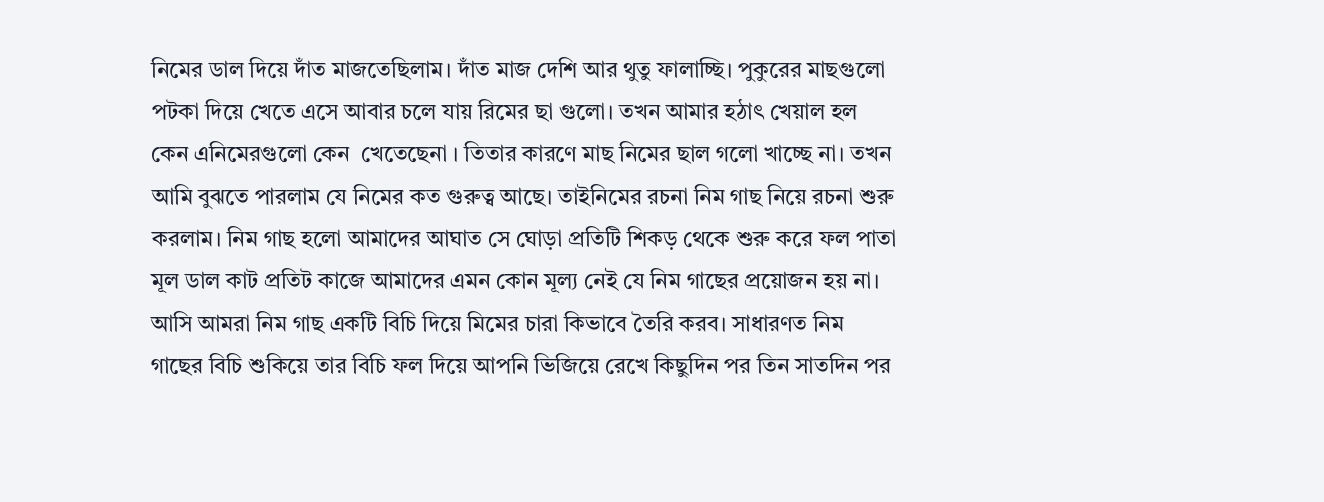নিমের ডাল দিয়ে দাঁত মাজতেছিলাম। দাঁত মাজ দেশি আর থুতু ফালাচ্ছি। পুকুরের মাছগুলো পটকা দিয়ে খেতে এসে আবার চলে যায় রিমের ছা গুলো। তখন আমার হঠাৎ খেয়াল হল কেন এনিমেরগুলো কেন  খেতেছেনা । তিতার কারণে মাছ নিমের ছাল গলো খাচ্ছে না। তখন আমি বুঝতে পারলাম যে নিমের কত গুরুত্ব আছে। তাইনিমের রচনা নিম গাছ নিয়ে রচনা শুরু করলাম। নিম গাছ হলো আমাদের আঘাত সে ঘোড়া প্রতিটি শিকড় থেকে শুরু করে ফল পাতা মূল ডাল কাট প্রতিট কাজে আমাদের এমন কোন মূল্য নেই যে নিম গাছের প্রয়োজন হয় না। আসি আমরা নিম গাছ একটি বিচি দিয়ে মিমের চারা কিভাবে তৈরি করব। সাধারণত নিম গাছের বিচি শুকিয়ে তার বিচি ফল দিয়ে আপনি ভিজিয়ে রেখে কিছুদিন পর তিন সাতদিন পর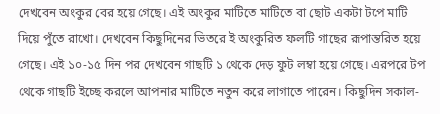দেখবেন অংকুর বের হয়ে গেছে। এই অংকুর মাটিতে মাটিতে বা ছোট একটা টপে মাটি দিয়ে পুঁতে রাখো। দেখবেন কিছুদিনের ভিতরে ই অংকুরিত ফলটি গাছের রূপান্তরিত হয়ে গেছে। এই ১০-১৫ দিন পর দেখবেন গাছটি ১ থেকে দেড় ফুট লম্বা হয়ে গেছে। এরপরে টপ থেকে গাছটি ইচ্ছে করলে আপনার মাটিতে নতুন করে লাগাতে পারেন। কিছুদিন সকাল-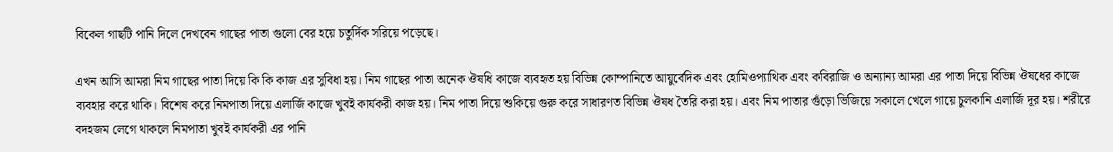বিকেল গাছটি পানি দিলে দেখবেন গাছের পাতা গুলো বের হয়ে চতুর্দিক সরিয়ে পড়েছে।

এখন আসি আমরা নিম গাছের পাতা দিয়ে কি কি কাজ এর সুবিধা হয়। নিম গাছের পাতা অনেক ঔষধি কাজে ব্যবহৃত হয় বিভিন্ন কোম্পানিতে আয়ুর্বেদিক এবং হোমিওপ্যাথিক এবং কবিরাজি ও অন্যান্য আমরা এর পাতা দিয়ে বিভিন্ন ঔষধের কাজে ব্যবহার করে থাকি। বিশেষ করে নিমপাতা দিয়ে এলার্জি কাজে খুবই কার্যকরী কাজ হয়। নিম পাতা দিয়ে শুকিয়ে গুরু করে সাধারণত বিভিন্ন ঔষধ তৈরি করা হয়। এবং নিম পাতার গুঁড়ো ভিজিয়ে সকালে খেলে গায়ে চুলকানি এলার্জি দূর হয়। শরীরে বদহজম লেগে থাকলে নিমপাতা খুবই কার্যকরী এর পানি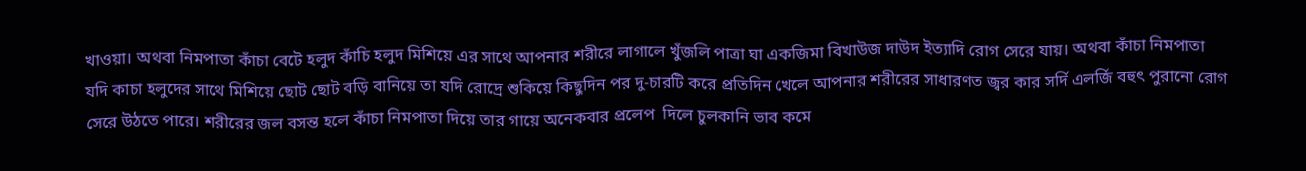খাওয়া। অথবা নিমপাতা কাঁচা বেটে হলুদ কাঁচি হলুদ মিশিয়ে এর সাথে আপনার শরীরে লাগালে খুঁজলি পাত্রা ঘা একজিমা বিখাউজ দাউদ ইত্যাদি রোগ সেরে যায়। অথবা কাঁচা নিমপাতা যদি কাচা হলুদের সাথে মিশিয়ে ছোট ছোট বড়ি বানিয়ে তা যদি রোদ্রে শুকিয়ে কিছুদিন পর দু-চারটি করে প্রতিদিন খেলে আপনার শরীরের সাধারণত জ্বর কার সর্দি এলর্জি বহুৎ পুরানো রোগ সেরে উঠতে পারে। শরীরের জল বসন্ত হলে কাঁচা নিমপাতা দিয়ে তার গায়ে অনেকবার প্রলেপ  দিলে চুলকানি ভাব কমে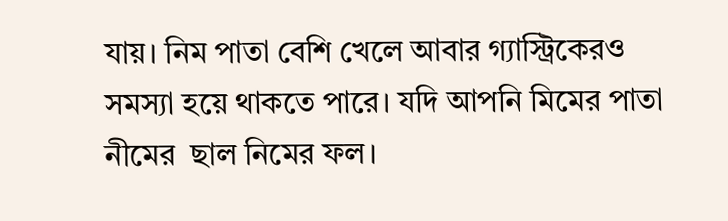যায়। নিম পাতা বেশি খেলে আবার গ্যাস্ট্রিকেরও সমস্যা হয়ে থাকতে পারে। যদি আপনি মিমের পাতা নীমের  ছাল নিমের ফল।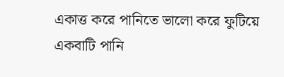একাত্ত করে পানিতে ভালো করে ফুটিয়ে একবাটি পানি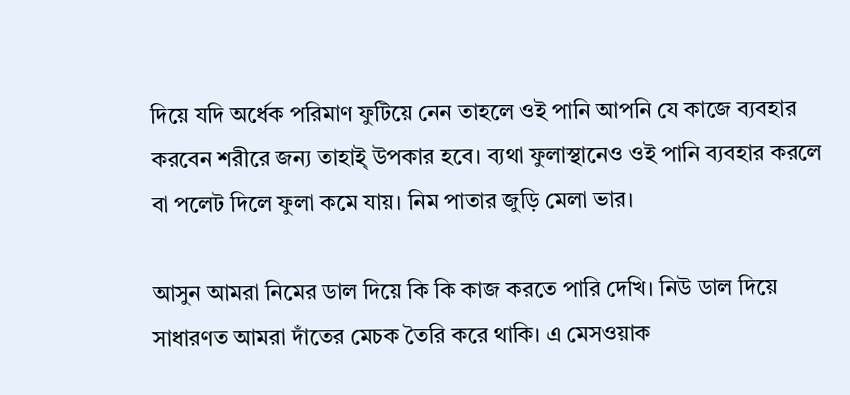দিয়ে যদি অর্ধেক পরিমাণ ফুটিয়ে নেন তাহলে ওই পানি আপনি যে কাজে ব্যবহার করবেন শরীরে জন্য তাহাই্ উপকার হবে। ব্যথা ফুলাস্থানেও ওই পানি ব্যবহার করলে বা পলেট দিলে ফুলা কমে যায়। নিম পাতার জুড়ি মেলা ভার।

আসুন আমরা নিমের ডাল দিয়ে কি কি কাজ করতে পারি দেখি। নিউ ডাল দিয়ে সাধারণত আমরা দাঁতের মেচক তৈরি করে থাকি। এ মেসওয়াক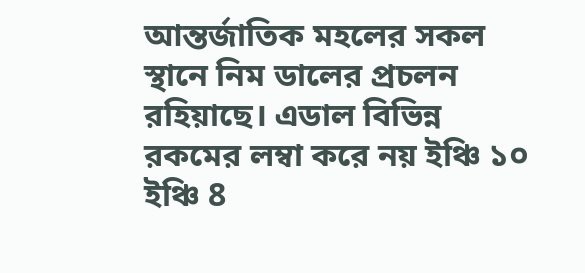আন্তর্জাতিক মহলের সকল স্থানে নিম ডালের প্রচলন রহিয়াছে। এডাল বিভিন্ন রকমের লম্বা করে নয় ইঞ্চি ১০ ইঞ্চি 8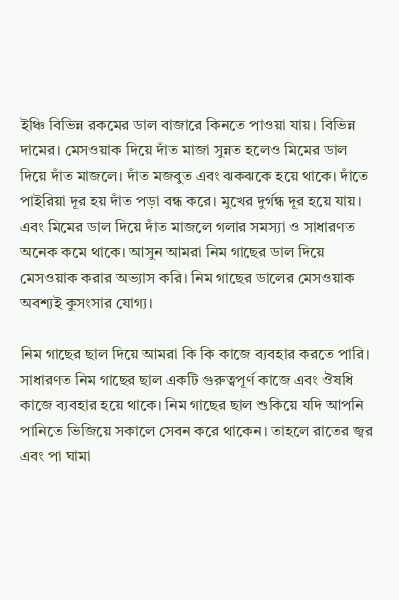ইঞ্চি বিভিন্ন রকমের ডাল বাজারে কিনতে পাওয়া যায়। বিভিন্ন দামের। মেসওয়াক দিয়ে দাঁত মাজা সুন্নত হলেও মিমের ডাল দিয়ে দাঁত মাজলে। দাঁত মজবুত এবং ঝকঝকে হয়ে থাকে। দাঁতে পাইরিয়া দূর হয় দাঁত পড়া বন্ধ করে। মুখের দুর্গন্ধ দূর হয়ে যায়। এবং মিমের ডাল দিয়ে দাঁত মাজলে গলার সমস্যা ও সাধারণত অনেক কমে থাকে। আসুন আমরা নিম গাছের ডাল দিয়ে মেসওয়াক করার অভ্যাস করি। নিম গাছের ডালের মেসওয়াক অবশ্যই কুসংসার যোগ্য।

নিম গাছের ছাল দিয়ে আমরা কি কি কাজে ব্যবহার করতে পারি। সাধারণত নিম গাছের ছাল একটি গুরুত্বপূর্ণ কাজে এবং ঔষধি কাজে ব্যবহার হয়ে থাকে। নিম গাছের ছাল শুকিয়ে যদি আপনি পানিতে ভিজিয়ে সকালে সেবন করে থাকেন। তাহলে রাতের জ্বর এবং পা ঘামা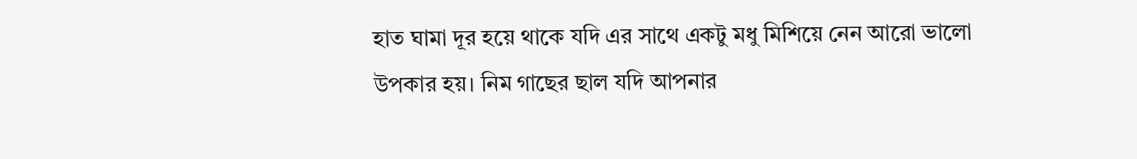হাত ঘামা দূর হয়ে থাকে যদি এর সাথে একটু মধু মিশিয়ে নেন আরো ভালো উপকার হয়। নিম গাছের ছাল যদি আপনার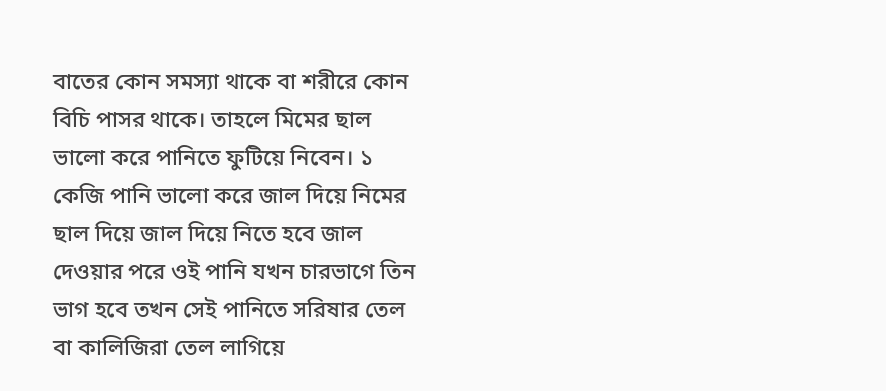বাতের কোন সমস্যা থাকে বা শরীরে কোন বিচি পাসর থাকে। তাহলে মিমের ছাল ভালো করে পানিতে ফুটিয়ে নিবেন। ১ কেজি পানি ভালো করে জাল দিয়ে নিমের ছাল দিয়ে জাল দিয়ে নিতে হবে জাল দেওয়ার পরে ওই পানি যখন চারভাগে তিন ভাগ হবে তখন সেই পানিতে সরিষার তেল বা কালিজিরা তেল লাগিয়ে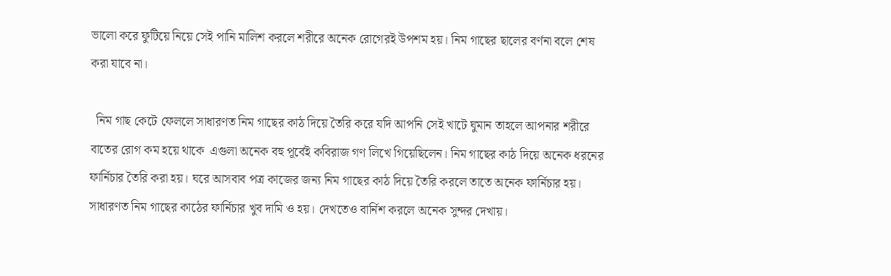ভালো করে ফুটিয়ে নিয়ে সেই পানি মালিশ করলে শরীরে অনেক রোগেরই উপশম হয়। নিম গাছের ছালের বর্ণনা বলে শেষ করা যাবে না।

  নিম গাছ কেটে ফেললে সাধারণত নিম গাছের কাঠ দিয়ে তৈরি করে যদি আপনি সেই খাটে ঘুমান তাহলে আপনার শরীরে বাতের রোগ কম হয়ে থাকে  এগুলা অনেক বহু পূর্বেই কবিরাজ গণ লিখে গিয়েছিলেন। নিম গাছের কাঠ দিয়ে অনেক ধরনের ফার্নিচার তৈরি করা হয়। ঘরে আসবাব পত্র কাজের জন্য নিম গাছের কাঠ দিয়ে তৈরি করলে তাতে অনেক ফার্নিচার হয়। সাধারণত নিম গাছের কাঠের ফার্নিচার খুব দামি ও হয়। দেখতেও বার্নিশ করলে অনেক সুন্দর দেখায়।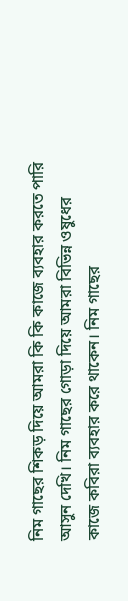নিম গাছের শিকড় দিয়ে আমরা কি কি কাজে ব্যবহার করতে পারি আসুন দেখি। নিম গাছের গোড়া দিয়ে আমরা বিভিন্ন ওষুধের কাজে কবিরা ব্যবহার করে থাকেন। নিম গাছের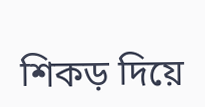শিকড় দিয়ে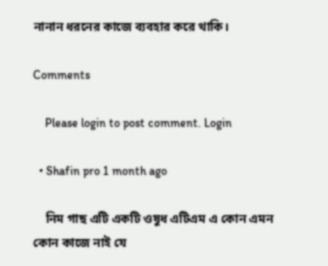নানান ধরনের কাজে ব্যবহার করে থাকি।

Comments

    Please login to post comment. Login

  • Shafin pro 1 month ago

    নিম গাছ এটি একটি ওষুধ এটিএম এ কোন এমন কোন কাজে নাই যে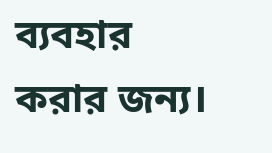ব্যবহার করার জন্য।